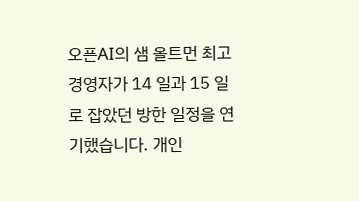오픈AI의 샘 올트먼 최고경영자가 14 일과 15 일로 잡았던 방한 일정을 연기했습니다. 개인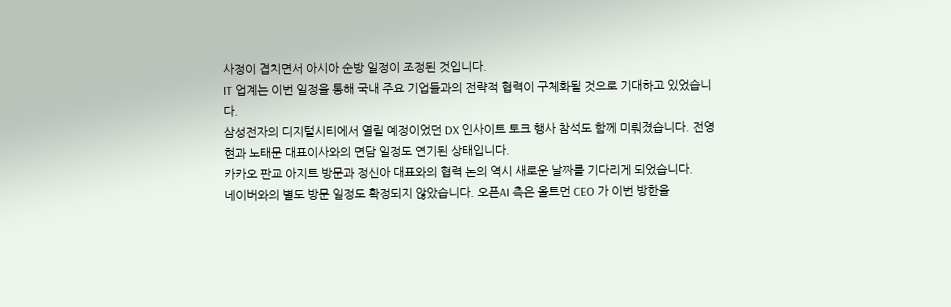사정이 겹치면서 아시아 순방 일정이 조정된 것입니다.
IT 업계는 이번 일정을 통해 국내 주요 기업들과의 전략적 협력이 구체화될 것으로 기대하고 있었습니다.
삼성전자의 디지털시티에서 열릴 예정이었던 DX 인사이트 토크 행사 참석도 함께 미뤄졌습니다. 전영현과 노태문 대표이사와의 면담 일정도 연기된 상태입니다.
카카오 판교 아지트 방문과 정신아 대표와의 협력 논의 역시 새로운 날짜를 기다리게 되었습니다.
네이버와의 별도 방문 일정도 확정되지 않았습니다. 오픈AI 측은 올트먼 CEO 가 이번 방한을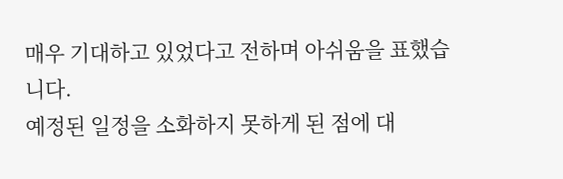매우 기대하고 있었다고 전하며 아쉬움을 표했습니다.
예정된 일정을 소화하지 못하게 된 점에 대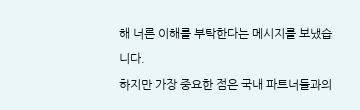해 너른 이해를 부탁한다는 메시지를 보냈습니다.
하지만 가장 중요한 점은 국내 파트너들과의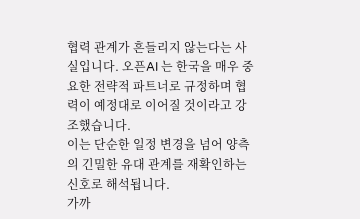협력 관계가 흔들리지 않는다는 사실입니다. 오픈AI 는 한국을 매우 중요한 전략적 파트너로 규정하며 협력이 예정대로 이어질 것이라고 강조했습니다.
이는 단순한 일정 변경을 넘어 양측의 긴밀한 유대 관계를 재확인하는 신호로 해석됩니다.
가까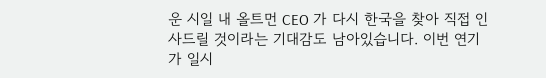운 시일 내 올트먼 CEO 가 다시 한국을 찾아 직접 인사드릴 것이라는 기대감도 남아있습니다. 이번 연기가 일시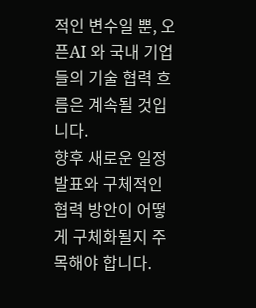적인 변수일 뿐, 오픈AI 와 국내 기업들의 기술 협력 흐름은 계속될 것입니다.
향후 새로운 일정 발표와 구체적인 협력 방안이 어떻게 구체화될지 주목해야 합니다.